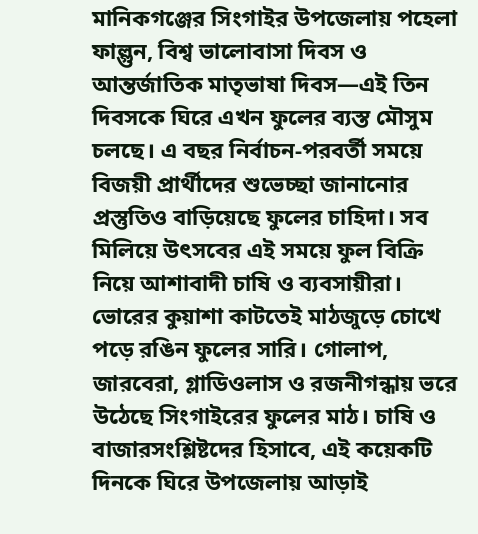মানিকগঞ্জের সিংগাইর উপজেলায় পহেলা ফাল্গুন, বিশ্ব ভালোবাসা দিবস ও আন্তর্জাতিক মাতৃভাষা দিবস—এই তিন দিবসকে ঘিরে এখন ফুলের ব্যস্ত মৌসুম চলছে। এ বছর নির্বাচন-পরবর্তী সময়ে বিজয়ী প্রার্থীদের শুভেচ্ছা জানানোর প্রস্তুতিও বাড়িয়েছে ফুলের চাহিদা। সব মিলিয়ে উৎসবের এই সময়ে ফুল বিক্রি নিয়ে আশাবাদী চাষি ও ব্যবসায়ীরা।
ভোরের কুয়াশা কাটতেই মাঠজুড়ে চোখে পড়ে রঙিন ফুলের সারি। গোলাপ, জারবেরা, গ্লাডিওলাস ও রজনীগন্ধায় ভরে উঠেছে সিংগাইরের ফুলের মাঠ। চাষি ও বাজারসংশ্লিষ্টদের হিসাবে, এই কয়েকটি দিনকে ঘিরে উপজেলায় আড়াই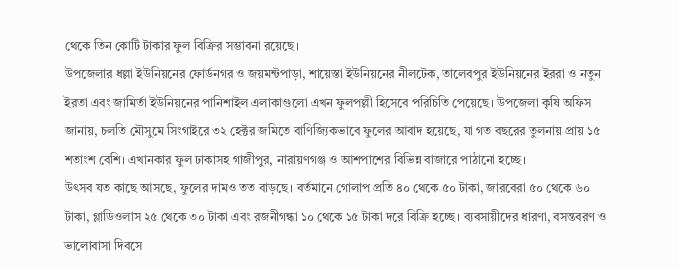থেকে তিন কোটি টাকার ফুল বিক্রির সম্ভাবনা রয়েছে।
উপজেলার ধল্লা ইউনিয়নের ফোর্ডনগর ও জয়মন্টপাড়া, শায়েস্তা ইউনিয়নের নীলটেক, তালেবপুর ইউনিয়নের ইররা ও নতুন ইরতা এবং জামির্তা ইউনিয়নের পানিশাইল এলাকাগুলো এখন ফুলপল্লী হিসেবে পরিচিতি পেয়েছে। উপজেলা কৃষি অফিস জানায়, চলতি মৌসুমে সিংগাইরে ৩২ হেক্টর জমিতে বাণিজ্যিকভাবে ফুলের আবাদ হয়েছে, যা গত বছরের তুলনায় প্রায় ১৫ শতাংশ বেশি। এখানকার ফুল ঢাকাসহ গাজীপুর, নারায়ণগঞ্জ ও আশপাশের বিভিন্ন বাজারে পাঠানো হচ্ছে।
উৎসব যত কাছে আসছে, ফুলের দামও তত বাড়ছে। বর্তমানে গোলাপ প্রতি ৪০ থেকে ৫০ টাকা, জারবেরা ৫০ থেকে ৬০ টাকা, গ্লাডিওলাস ২৫ থেকে ৩০ টাকা এবং রজনীগন্ধা ১০ থেকে ১৫ টাকা দরে বিক্রি হচ্ছে। ব্যবসায়ীদের ধারণা, বসন্তবরণ ও ভালোবাসা দিবসে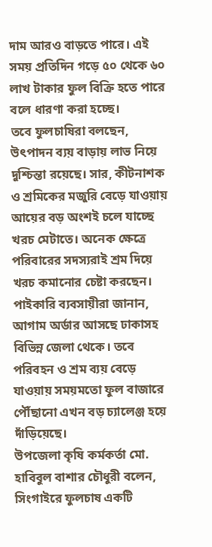দাম আরও বাড়তে পারে। এই সময় প্রতিদিন গড়ে ৫০ থেকে ৬০ লাখ টাকার ফুল বিক্রি হতে পারে বলে ধারণা করা হচ্ছে।
তবে ফুলচাষিরা বলছেন, উৎপাদন ব্যয় বাড়ায় লাভ নিয়ে দুশ্চিন্তা রয়েছে। সার, কীটনাশক ও শ্রমিকের মজুরি বেড়ে যাওয়ায় আয়ের বড় অংশই চলে যাচ্ছে খরচ মেটাতে। অনেক ক্ষেত্রে পরিবারের সদস্যরাই শ্রম দিয়ে খরচ কমানোর চেষ্টা করছেন।
পাইকারি ব্যবসায়ীরা জানান, আগাম অর্ডার আসছে ঢাকাসহ বিভিন্ন জেলা থেকে। তবে পরিবহন ও শ্রম ব্যয় বেড়ে যাওয়ায় সময়মতো ফুল বাজারে পৌঁছানো এখন বড় চ্যালেঞ্জ হয়ে দাঁড়িয়েছে।
উপজেলা কৃষি কর্মকর্তা মো. হাবিবুল বাশার চৌধুরী বলেন, সিংগাইরে ফুলচাষ একটি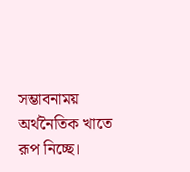সম্ভাবনাময় অর্থনৈতিক খাতে রূপ নিচ্ছে।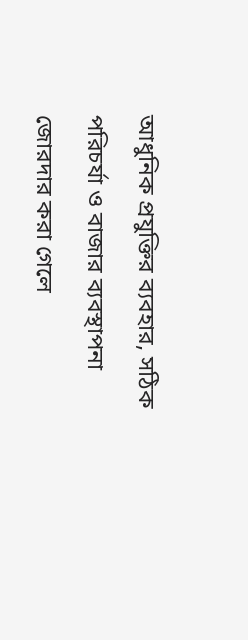আধুনিক প্রযুক্তির ব্যবহার, সঠিক পরিচর্যা ও বাজার ব্যবস্থাপনা জোরদার করা গেলে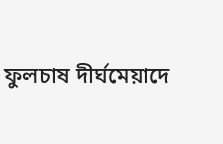ফুলচাষ দীর্ঘমেয়াদে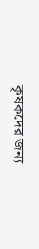কৃষকদের জন্য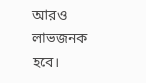আরও লাভজনক হবে।